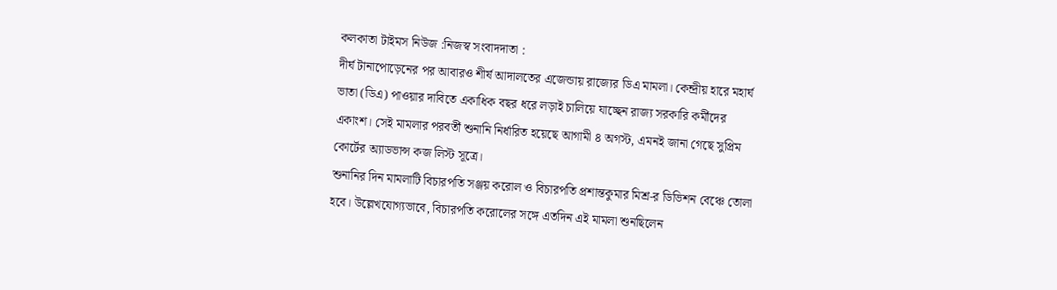কলকাতা টাইমস নিউজ :নিজস্ব সংবাদদাতা :
দীর্ঘ টানাপোড়েনের পর আবারও শীর্ষ আদালতের এজেন্ডায় রাজ্যের ডিএ মামলা। কেন্দ্রীয় হারে মহার্ঘ ভাতা (ডিএ) পাওয়ার দাবিতে একাধিক বছর ধরে লড়াই চালিয়ে যাচ্ছেন রাজ্য সরকারি কর্মীদের একাংশ। সেই মামলার পরবর্তী শুনানি নির্ধারিত হয়েছে আগামী ৪ অগস্ট, এমনই জানা গেছে সুপ্রিম কোর্টের অ্যাডভান্স কজ লিস্ট সূত্রে।
শুনানির দিন মামলাটি বিচারপতি সঞ্জয় করোল ও বিচারপতি প্রশান্তকুমার মিশ্র-র ডিভিশন বেঞ্চে তোলা হবে। উল্লেখযোগ্যভাবে, বিচারপতি করোলের সঙ্গে এতদিন এই মামলা শুনছিলেন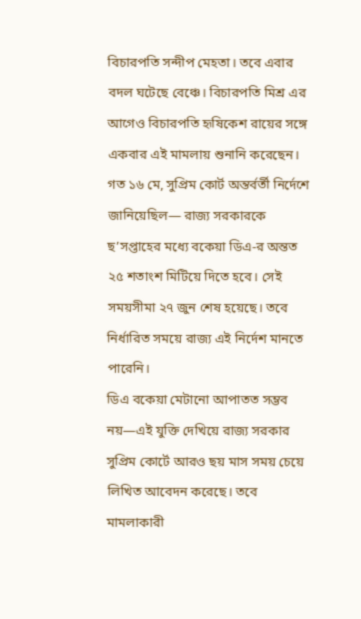বিচারপতি সন্দীপ মেহতা। তবে এবার বদল ঘটেছে বেঞ্চে। বিচারপতি মিশ্র এর আগেও বিচারপতি হৃষিকেশ রায়ের সঙ্গে একবার এই মামলায় শুনানি করেছেন।
গত ১৬ মে, সুপ্রিম কোর্ট অন্তর্বর্তী নির্দেশে জানিয়েছিল— রাজ্য সরকারকে ছ’সপ্তাহের মধ্যে বকেয়া ডিএ-র অন্তত ২৫ শতাংশ মিটিয়ে দিতে হবে। সেই সময়সীমা ২৭ জুন শেষ হয়েছে। তবে নির্ধারিত সময়ে রাজ্য এই নির্দেশ মানতে পারেনি।
ডিএ বকেয়া মেটানো আপাতত সম্ভব নয়—এই যুক্তি দেখিয়ে রাজ্য সরকার সুপ্রিম কোর্টে আরও ছয় মাস সময় চেয়ে লিখিত আবেদন করেছে। তবে মামলাকারী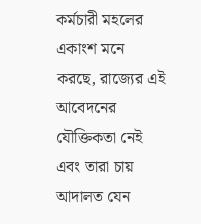কর্মচারী মহলের একাংশ মনে করছে, রাজ্যের এই আবেদনের যৌক্তিকতা নেই এবং তারা চায় আদালত যেন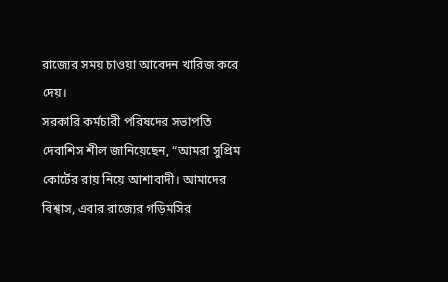রাজ্যের সময় চাওয়া আবেদন খারিজ করে দেয়।
সরকারি কর্মচারী পরিষদের সভাপতি দেবাশিস শীল জানিয়েছেন, “আমরা সুপ্রিম কোর্টের রায় নিয়ে আশাবাদী। আমাদের বিশ্বাস, এবার রাজ্যের গড়িমসির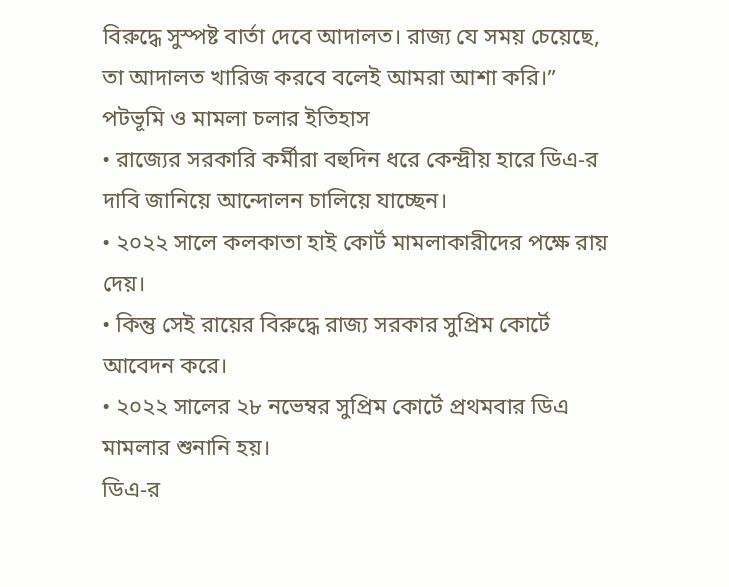বিরুদ্ধে সুস্পষ্ট বার্তা দেবে আদালত। রাজ্য যে সময় চেয়েছে, তা আদালত খারিজ করবে বলেই আমরা আশা করি।”
পটভূমি ও মামলা চলার ইতিহাস
• রাজ্যের সরকারি কর্মীরা বহুদিন ধরে কেন্দ্রীয় হারে ডিএ-র দাবি জানিয়ে আন্দোলন চালিয়ে যাচ্ছেন।
• ২০২২ সালে কলকাতা হাই কোর্ট মামলাকারীদের পক্ষে রায় দেয়।
• কিন্তু সেই রায়ের বিরুদ্ধে রাজ্য সরকার সুপ্রিম কোর্টে আবেদন করে।
• ২০২২ সালের ২৮ নভেম্বর সুপ্রিম কোর্টে প্রথমবার ডিএ মামলার শুনানি হয়।
ডিএ-র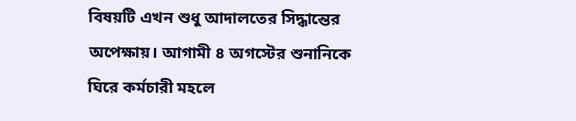বিষয়টি এখন শুধু আদালতের সিদ্ধান্তের অপেক্ষায়। আগামী ৪ অগস্টের শুনানিকে ঘিরে কর্মচারী মহলে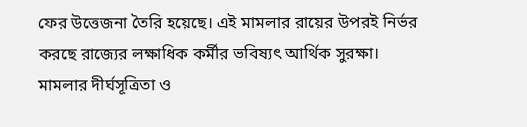ফের উত্তেজনা তৈরি হয়েছে। এই মামলার রায়ের উপরই নির্ভর করছে রাজ্যের লক্ষাধিক কর্মীর ভবিষ্যৎ আর্থিক সুরক্ষা।
মামলার দীর্ঘসূত্রিতা ও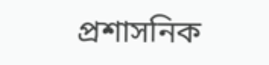প্রশাসনিক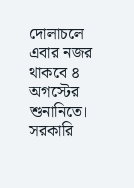দোলাচলে এবার নজর থাকবে ৪ অগস্টের শুনানিতে। সরকারি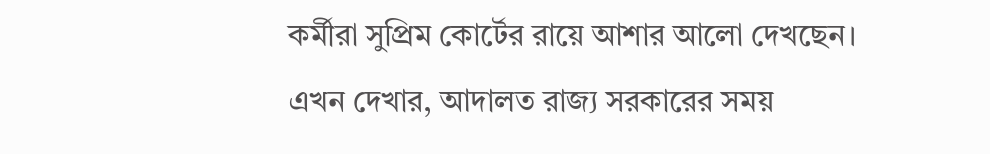কর্মীরা সুপ্রিম কোর্টের রায়ে আশার আলো দেখছেন। এখন দেখার, আদালত রাজ্য সরকারের সময়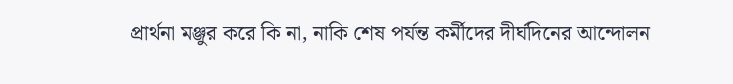প্রার্থনা মঞ্জুর করে কি না, নাকি শেষ পর্যন্ত কর্মীদের দীর্ঘদিনের আন্দোলন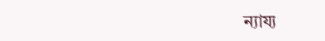ন্যায্য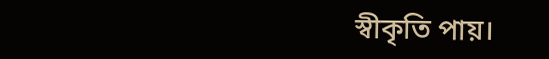স্বীকৃতি পায়।